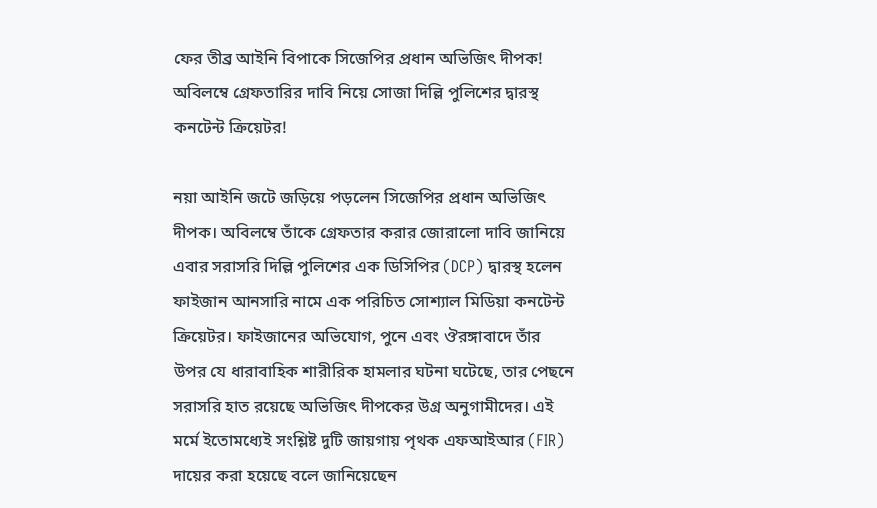ফের তীব্র আইনি বিপাকে সিজেপির প্রধান অভিজিৎ দীপক! অবিলম্বে গ্রেফতারির দাবি নিয়ে সোজা দিল্লি পুলিশের দ্বারস্থ কনটেন্ট ক্রিয়েটর!

নয়া আইনি জটে জড়িয়ে পড়লেন সিজেপির প্রধান অভিজিৎ দীপক। অবিলম্বে তাঁকে গ্রেফতার করার জোরালো দাবি জানিয়ে এবার সরাসরি দিল্লি পুলিশের এক ডিসিপির (DCP) দ্বারস্থ হলেন ফাইজান আনসারি নামে এক পরিচিত সোশ্যাল মিডিয়া কনটেন্ট ক্রিয়েটর। ফাইজানের অভিযোগ, পুনে এবং ঔরঙ্গাবাদে তাঁর উপর যে ধারাবাহিক শারীরিক হামলার ঘটনা ঘটেছে, তার পেছনে সরাসরি হাত রয়েছে অভিজিৎ দীপকের উগ্র অনুগামীদের। এই মর্মে ইতোমধ্যেই সংশ্লিষ্ট দুটি জায়গায় পৃথক এফআইআর (FIR) দায়ের করা হয়েছে বলে জানিয়েছেন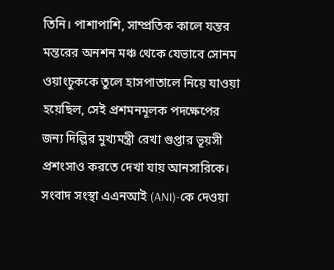তিনি। পাশাপাশি, সাম্প্রতিক কালে যন্তর মন্তরের অনশন মঞ্চ থেকে যেভাবে সোনম ওয়াংচুককে তুলে হাসপাতালে নিয়ে যাওয়া হয়েছিল, সেই প্রশমনমূলক পদক্ষেপের জন্য দিল্লির মুখ্যমন্ত্রী রেখা গুপ্তার ভূয়সী প্রশংসাও করতে দেখা যায় আনসারিকে।
সংবাদ সংস্থা এএনআই (ANI)-কে দেওয়া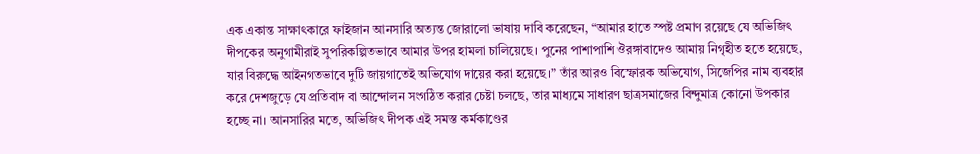এক একান্ত সাক্ষাৎকারে ফাইজান আনসারি অত্যন্ত জোরালো ভাষায় দাবি করেছেন, “আমার হাতে স্পষ্ট প্রমাণ রয়েছে যে অভিজিৎ দীপকের অনুগামীরাই সুপরিকল্পিতভাবে আমার উপর হামলা চালিয়েছে। পুনের পাশাপাশি ঔরঙ্গাবাদেও আমায় নিগৃহীত হতে হয়েছে, যার বিরুদ্ধে আইনগতভাবে দুটি জায়গাতেই অভিযোগ দায়ের করা হয়েছে।” তাঁর আরও বিস্ফোরক অভিযোগ, সিজেপির নাম ব্যবহার করে দেশজুড়ে যে প্রতিবাদ বা আন্দোলন সংগঠিত করার চেষ্টা চলছে, তার মাধ্যমে সাধারণ ছাত্রসমাজের বিন্দুমাত্র কোনো উপকার হচ্ছে না। আনসারির মতে, অভিজিৎ দীপক এই সমস্ত কর্মকাণ্ডের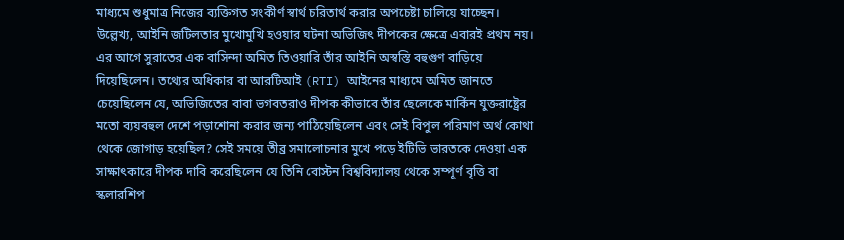মাধ্যমে শুধুমাত্র নিজের ব্যক্তিগত সংকীর্ণ স্বার্থ চরিতার্থ করার অপচেষ্টা চালিয়ে যাচ্ছেন।
উল্লেখ্য, আইনি জটিলতার মুখোমুখি হওয়ার ঘটনা অভিজিৎ দীপকের ক্ষেত্রে এবারই প্রথম নয়। এর আগে সুরাতের এক বাসিন্দা অমিত তিওয়ারি তাঁর আইনি অস্বস্তি বহুগুণ বাড়িয়ে দিয়েছিলেন। তথ্যের অধিকার বা আরটিআই (RTI) আইনের মাধ্যমে অমিত জানতে চেয়েছিলেন যে, অভিজিতের বাবা ভগবতরাও দীপক কীভাবে তাঁর ছেলেকে মার্কিন যুক্তরাষ্ট্রের মতো ব্যয়বহুল দেশে পড়াশোনা করার জন্য পাঠিয়েছিলেন এবং সেই বিপুল পরিমাণ অর্থ কোথা থেকে জোগাড় হয়েছিল? সেই সময়ে তীব্র সমালোচনার মুখে পড়ে ইটিভি ভারতকে দেওয়া এক সাক্ষাৎকারে দীপক দাবি করেছিলেন যে তিনি বোস্টন বিশ্ববিদ্যালয় থেকে সম্পূর্ণ বৃত্তি বা স্কলারশিপ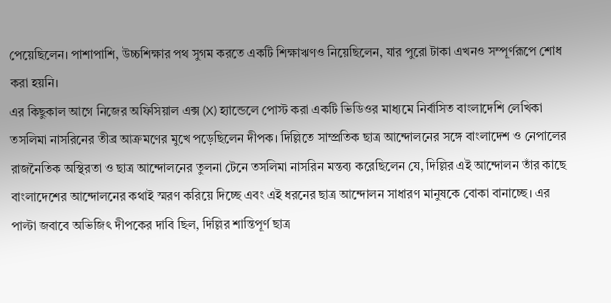পেয়েছিলেন। পাশাপাশি, উচ্চশিক্ষার পথ সুগম করতে একটি শিক্ষাঋণও নিয়েছিলেন, যার পুরো টাকা এখনও সম্পূর্ণরূপে শোধ করা হয়নি।
এর কিছুকাল আগে নিজের অফিসিয়াল এক্স (X) হ্যান্ডেলে পোস্ট করা একটি ভিডিওর মাধ্যমে নির্বাসিত বাংলাদেশি লেখিকা তসলিমা নাসরিনের তীব্র আক্রমণের মুখে পড়েছিলেন দীপক। দিল্লিতে সাম্প্রতিক ছাত্র আন্দোলনের সঙ্গে বাংলাদেশ ও নেপালের রাজনৈতিক অস্থিরতা ও ছাত্র আন্দোলনের তুলনা টেনে তসলিমা নাসরিন মন্তব্য করেছিলেন যে, দিল্লির এই আন্দোলন তাঁর কাছে বাংলাদেশের আন্দোলনের কথাই স্মরণ করিয়ে দিচ্ছে এবং এই ধরনের ছাত্র আন্দোলন সাধারণ মানুষকে বোকা বানাচ্ছে। এর পাল্টা জবাবে অভিজিৎ দীপকের দাবি ছিল, দিল্লির শান্তিপূর্ণ ছাত্র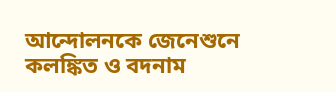আন্দোলনকে জেনেশুনে কলঙ্কিত ও বদনাম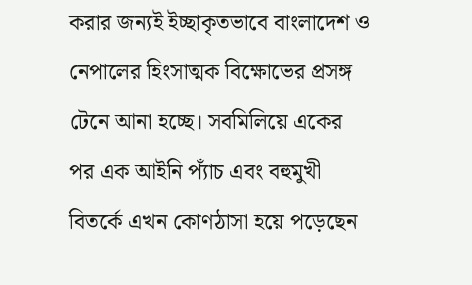করার জন্যই ইচ্ছাকৃতভাবে বাংলাদেশ ও নেপালের হিংসাত্মক বিক্ষোভের প্রসঙ্গ টেনে আনা হচ্ছে। সবমিলিয়ে একের পর এক আইনি প্যাঁচ এবং বহুমুখী বিতর্কে এখন কোণঠাসা হয়ে পড়েছেন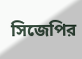সিজেপির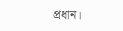প্রধান।